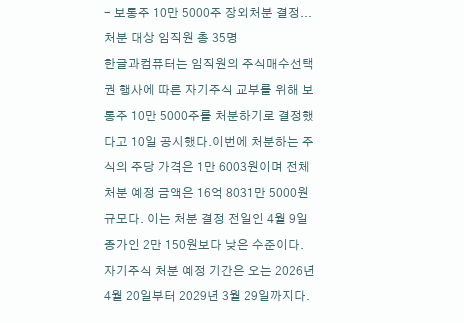- 보통주 10만 5000주 장외처분 결정... 처분 대상 임직원 총 35명
한글과컴퓨터는 임직원의 주식매수선택권 행사에 따른 자기주식 교부를 위해 보통주 10만 5000주를 처분하기로 결정했다고 10일 공시했다.이번에 처분하는 주식의 주당 가격은 1만 6003원이며 전체 처분 예정 금액은 16억 8031만 5000원 규모다. 이는 처분 결정 전일인 4월 9일 종가인 2만 150원보다 낮은 수준이다.
자기주식 처분 예정 기간은 오는 2026년 4월 20일부터 2029년 3월 29일까지다.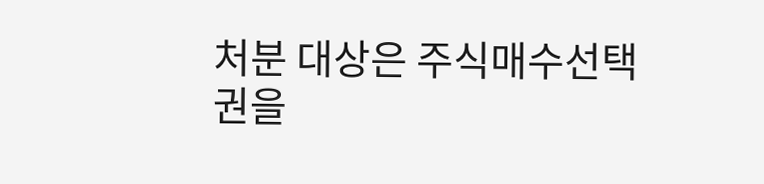처분 대상은 주식매수선택권을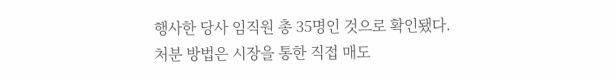행사한 당사 임직원 총 35명인 것으로 확인됐다.
처분 방법은 시장을 통한 직접 매도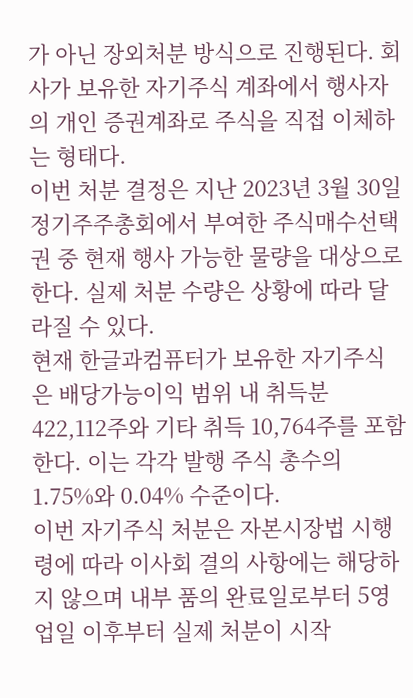가 아닌 장외처분 방식으로 진행된다. 회사가 보유한 자기주식 계좌에서 행사자의 개인 증권계좌로 주식을 직접 이체하는 형태다.
이번 처분 결정은 지난 2023년 3월 30일 정기주주총회에서 부여한 주식매수선택권 중 현재 행사 가능한 물량을 대상으로 한다. 실제 처분 수량은 상황에 따라 달라질 수 있다.
현재 한글과컴퓨터가 보유한 자기주식은 배당가능이익 범위 내 취득분 422,112주와 기타 취득 10,764주를 포함한다. 이는 각각 발행 주식 총수의 1.75%와 0.04% 수준이다.
이번 자기주식 처분은 자본시장법 시행령에 따라 이사회 결의 사항에는 해당하지 않으며 내부 품의 완료일로부터 5영업일 이후부터 실제 처분이 시작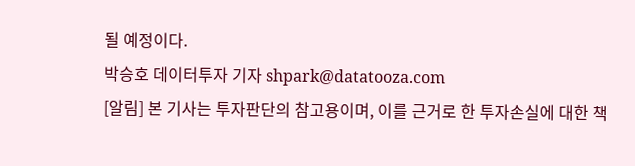될 예정이다.
박승호 데이터투자 기자 shpark@datatooza.com
[알림] 본 기사는 투자판단의 참고용이며, 이를 근거로 한 투자손실에 대한 책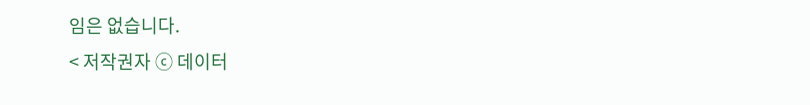임은 없습니다.
< 저작권자 ⓒ 데이터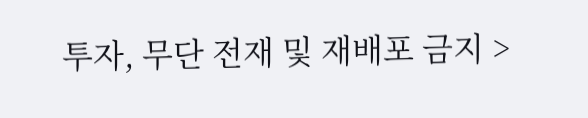투자, 무단 전재 및 재배포 금지 >